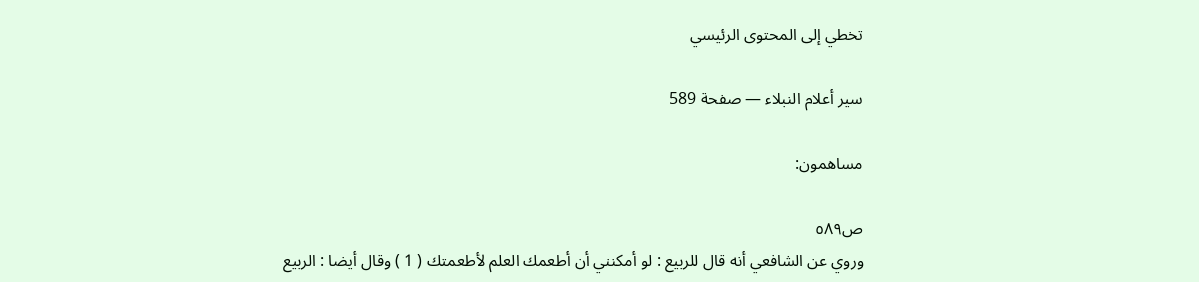تخطي إلى المحتوى الرئيسي

سير أعلام النبلاء — صفحة 589

مساهمون:

ص٥٨٩
وروي عن الشافعي أنه قال للربيع : لو أمكنني أن أطعمك العلم لأطعمتك ( 1 ) وقال أيضا : الربيع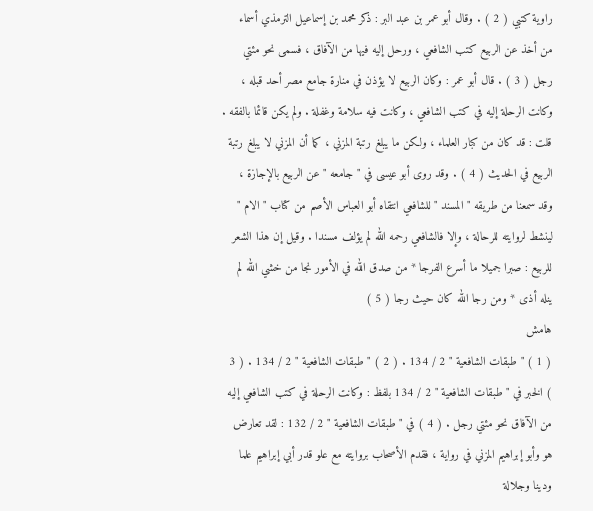راوية كتبي ( 2 ) . وقال أبو عمر بن عبد البر : ذكر محمد بن إسماعيل الترمذي أسماء من أخذ عن الربيع كتب الشافعي ، ورحل إليه فيها من الآفاق ، فسمى نحو مئتي رجل ( 3 ) . قال أبو عمر : وكان الربيع لا يؤذن في منارة جامع مصر أحد قبله ، وكانت الرحلة إليه في كتب الشافعي ، وكانت فيه سلامة وغفلة . ولم يكن قائما بالفقه . قلت : قد كان من كبار العلماء ، ولكن ما يبلغ رتبة المزني ، كما أن المزني لا يبلغ رتبة الربيع في الحديث ( 4 ) . وقد روى أبو عيسى في " جامعه " عن الربيع بالإجازة ، وقد سمعنا من طريقه " المسند " للشافعي انتقاه أبو العباس الأصم من كتاب " الام " لينشط لروايته للرحالة ، وإلا فالشافعي رحمه الله لم يؤلف مسندا . وقيل إن هذا الشعر للربيع : صبرا جميلا ما أسرع الفرجا * من صدق الله في الأمور نجا من خشي الله لم ينله أذى * ومن رجا الله كان حيث رجا ( 5 )
هامش
( 1 ) " طبقات الشافعية " 2 / 134 . ( 2 ) " طبقات الشافعية " 2 / 134 . ( 3 ) الخبر في " طبقات الشافعية " 2 / 134 بلفظ : وكانت الرحلة في كتب الشافعي إليه من الآفاق نحو مئتي رجل . ( 4 ) في " طبقات الشافعية " 2 / 132 : لقد تعارض هو وأبو إبراهيم المزني في رواية ، فقدم الأصحاب بروايته مع علو قدر أبي إبراهيم علما ودينا وجلالة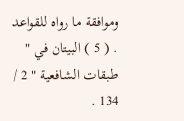وموافقة ما رواه للقواعد . ( 5 ) البيتان في " طبقات الشافعية " 2 / 134 .